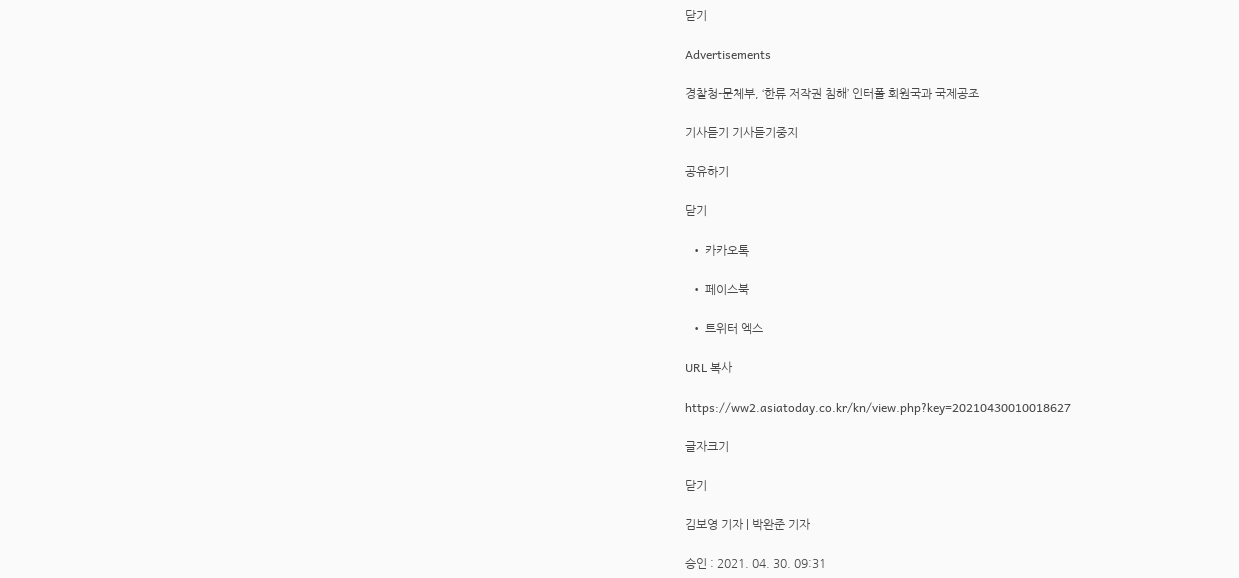닫기

Advertisements

경찰청-문체부, ‘한류 저작권 침해’ 인터폴 회원국과 국제공조

기사듣기 기사듣기중지

공유하기

닫기

  • 카카오톡

  • 페이스북

  • 트위터 엑스

URL 복사

https://ww2.asiatoday.co.kr/kn/view.php?key=20210430010018627

글자크기

닫기

김보영 기자 | 박완준 기자

승인 : 2021. 04. 30. 09:31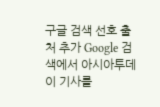구글 검색 선호 출처 추가 Google 검색에서 아시아투데이 기사를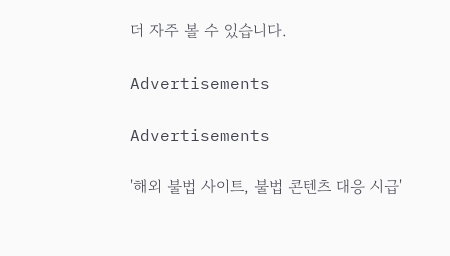더 자주 볼 수 있습니다.

Advertisements

Advertisements

'해외 불법 사이트, 불법 콘텐츠 대응 시급'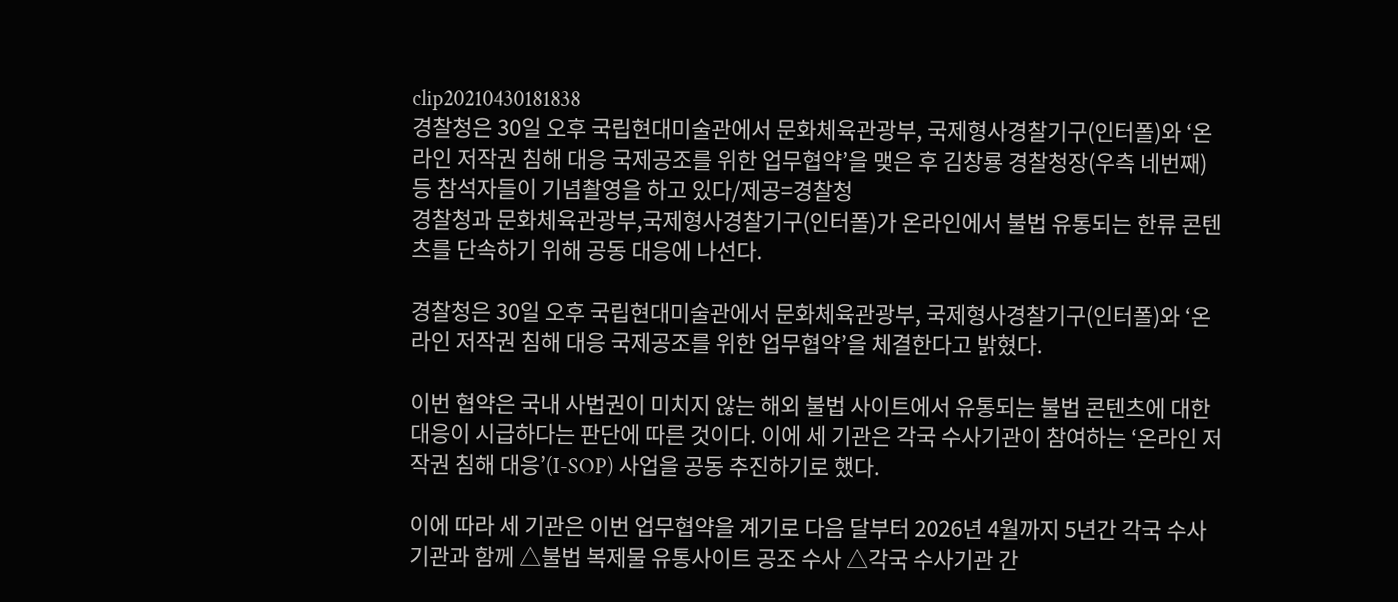clip20210430181838
경찰청은 30일 오후 국립현대미술관에서 문화체육관광부, 국제형사경찰기구(인터폴)와 ‘온라인 저작권 침해 대응 국제공조를 위한 업무협약’을 맺은 후 김창룡 경찰청장(우측 네번째)등 참석자들이 기념촬영을 하고 있다/제공=경찰청
경찰청과 문화체육관광부,국제형사경찰기구(인터폴)가 온라인에서 불법 유통되는 한류 콘텐츠를 단속하기 위해 공동 대응에 나선다.

경찰청은 30일 오후 국립현대미술관에서 문화체육관광부, 국제형사경찰기구(인터폴)와 ‘온라인 저작권 침해 대응 국제공조를 위한 업무협약’을 체결한다고 밝혔다.

이번 협약은 국내 사법권이 미치지 않는 해외 불법 사이트에서 유통되는 불법 콘텐츠에 대한 대응이 시급하다는 판단에 따른 것이다. 이에 세 기관은 각국 수사기관이 참여하는 ‘온라인 저작권 침해 대응’(I-SOP) 사업을 공동 추진하기로 했다.

이에 따라 세 기관은 이번 업무협약을 계기로 다음 달부터 2026년 4월까지 5년간 각국 수사기관과 함께 △불법 복제물 유통사이트 공조 수사 △각국 수사기관 간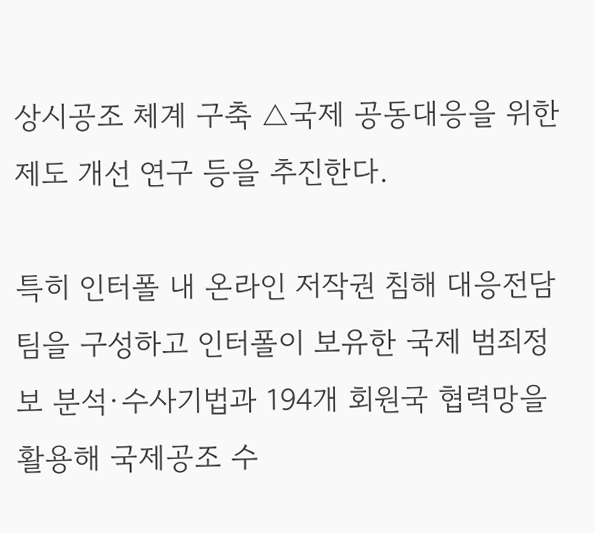상시공조 체계 구축 △국제 공동대응을 위한 제도 개선 연구 등을 추진한다.

특히 인터폴 내 온라인 저작권 침해 대응전담팀을 구성하고 인터폴이 보유한 국제 범죄정보 분석·수사기법과 194개 회원국 협력망을 활용해 국제공조 수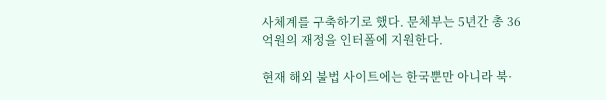사체계를 구축하기로 했다. 문체부는 5년간 총 36억원의 재정을 인터폴에 지원한다.

현재 해외 불법 사이트에는 한국뿐만 아니라 북·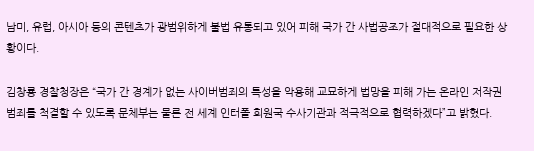남미, 유럽, 아시아 등의 콘텐츠가 광범위하게 불법 유통되고 있어 피해 국가 간 사법공조가 절대적으로 필요한 상황이다.

김창룡 경찰청장은 “국가 간 경계가 없는 사이버범죄의 특성을 악용해 교묘하게 법망을 피해 가는 온라인 저작권 범죄를 척결할 수 있도록 문체부는 물론 전 세계 인터폴 회원국 수사기관과 적극적으로 협력하겠다”고 밝혔다.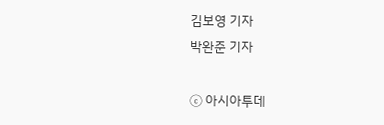김보영 기자
박완준 기자

ⓒ 아시아투데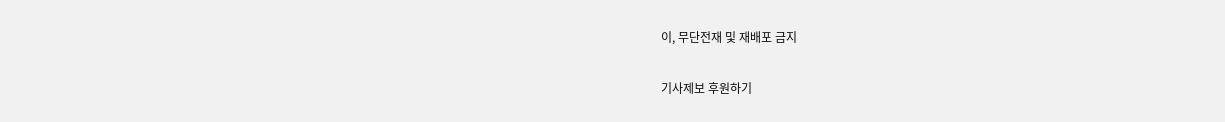이, 무단전재 및 재배포 금지

기사제보 후원하기